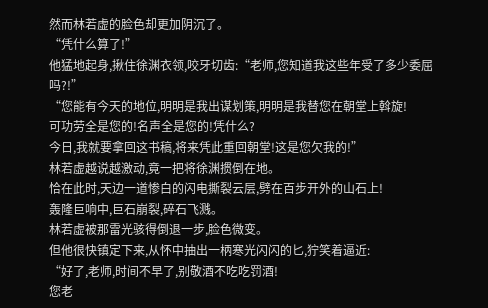然而林若虚的脸色却更加阴沉了。
“凭什么算了!”
他猛地起身,揪住徐渊衣领,咬牙切齿:“老师,您知道我这些年受了多少委屈吗?!”
“您能有今天的地位,明明是我出谋划策,明明是我替您在朝堂上斡旋!
可功劳全是您的!名声全是您的!凭什么?
今日,我就要拿回这书稿,将来凭此重回朝堂!这是您欠我的!”
林若虚越说越激动,竟一把将徐渊掼倒在地。
恰在此时,天边一道惨白的闪电撕裂云层,劈在百步开外的山石上!
轰隆巨响中,巨石崩裂,碎石飞溅。
林若虚被那雷光骇得倒退一步,脸色微变。
但他很快镇定下来,从怀中抽出一柄寒光闪闪的匕,狞笑着逼近:
“好了,老师,时间不早了,别敬酒不吃吃罚酒!
您老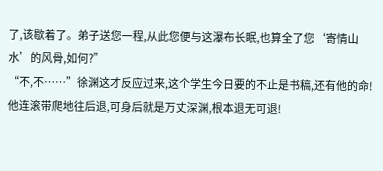了,该歇着了。弟子送您一程,从此您便与这瀑布长眠,也算全了您‘寄情山水’的风骨,如何?”
“不,不……”徐渊这才反应过来,这个学生今日要的不止是书稿,还有他的命!
他连滚带爬地往后退,可身后就是万丈深渊,根本退无可退!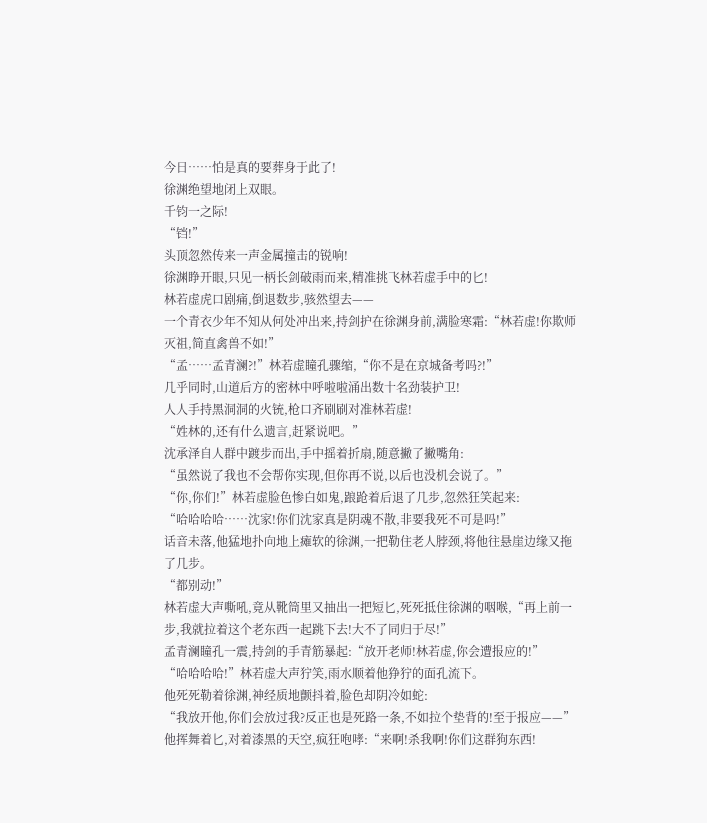今日……怕是真的要葬身于此了!
徐渊绝望地闭上双眼。
千钧一之际!
“铛!”
头顶忽然传来一声金属撞击的锐响!
徐渊睁开眼,只见一柄长剑破雨而来,精准挑飞林若虚手中的匕!
林若虚虎口剧痛,倒退数步,骇然望去——
一个青衣少年不知从何处冲出来,持剑护在徐渊身前,满脸寒霜:“林若虚!你欺师灭祖,简直禽兽不如!”
“孟……孟青澜?!”林若虚瞳孔骤缩,“你不是在京城备考吗?!”
几乎同时,山道后方的密林中呼啦啦涌出数十名劲装护卫!
人人手持黑洞洞的火铳,枪口齐刷刷对准林若虚!
“姓林的,还有什么遗言,赶紧说吧。”
沈承泽自人群中踱步而出,手中摇着折扇,随意撇了撇嘴角:
“虽然说了我也不会帮你实现,但你再不说,以后也没机会说了。”
“你,你们!”林若虚脸色惨白如鬼,踉跄着后退了几步,忽然狂笑起来:
“哈哈哈哈……沈家!你们沈家真是阴魂不散,非要我死不可是吗!”
话音未落,他猛地扑向地上瘫软的徐渊,一把勒住老人脖颈,将他往悬崖边缘又拖了几步。
“都别动!”
林若虚大声嘶吼,竟从靴筒里又抽出一把短匕,死死抵住徐渊的咽喉,“再上前一步,我就拉着这个老东西一起跳下去!大不了同归于尽!”
孟青澜瞳孔一震,持剑的手青筋暴起:“放开老师!林若虚,你会遭报应的!”
“哈哈哈哈!”林若虚大声狞笑,雨水顺着他狰狞的面孔流下。
他死死勒着徐渊,神经质地颤抖着,脸色却阴冷如蛇:
“我放开他,你们会放过我?反正也是死路一条,不如拉个垫背的!至于报应——”
他挥舞着匕,对着漆黑的天空,疯狂咆哮:“来啊!杀我啊!你们这群狗东西!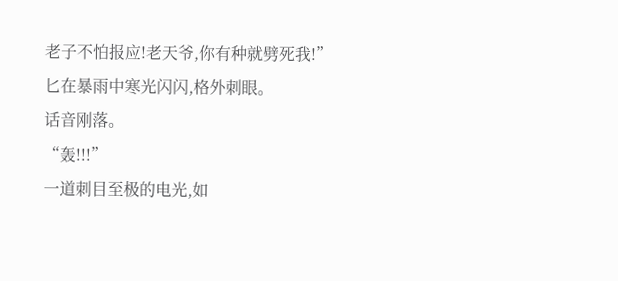老子不怕报应!老天爷,你有种就劈死我!”
匕在暴雨中寒光闪闪,格外刺眼。
话音刚落。
“轰!!!”
一道刺目至极的电光,如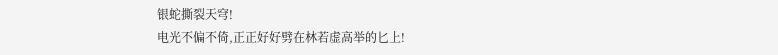银蛇撕裂天穹!
电光不偏不倚,正正好好劈在林若虚高举的匕上!